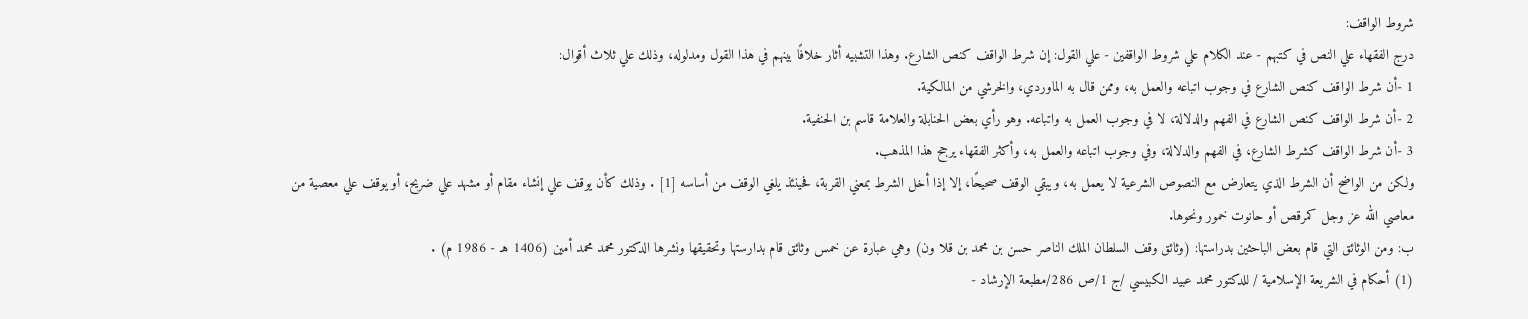شروط الواقف:
درج الفقهاء علي النص في كتبهم - عند الكلام علي شروط الواقفين - علي القول: إن شرط الواقف كنص الشارع. وهذا التشبيه أثار خلافًا بينهم في هذا القول ومدلوله، وذلك علي ثلاث أقوال:
1 -أن شرط الواقف كنص الشارع في وجوب اتباعه والعمل به، وممن قال به الماوردي، والخرشي من المالكية.
2 -أن شرط الواقف كنص الشارع في الفهم والدلالة، لا في وجوب العمل به واتباعه. وهو رأي بعض الحنابلة والعلامة قاسم بن الحنفية.
3 -أن شرط الواقف كشرط الشارع، في الفهم والدلالة، وفي وجوب اتباعه والعمل به، وأكثر الفقهاء يرجح هذا المذهب.
ولكن من الواضح أن الشرط الذي يتعارض مع النصوص الشرعية لا يعمل به، ويبقي الوقف صحيحًا، إلا إذا أخل الشرط بمعني القربة، فحينئذ يلغي الوقف من أساسه [1] . وذلك كأن يوقف علي إنشاء مقام أو مشهد علي ضريح، أو يوقف علي معصية من معاصي الله عز وجل كمرقص أو حانوت خمور ونحوها.
ب: ومن الوثائق التي قام بعض الباحثين بدراستها: (وثائق وقف السلطان الملك الناصر حسن بن محمد بن قلا ون) وهي عبارة عن خمس وثائق قام بدارستها وتحقيقها ونشرها الدكتور محمد محمد أمين (1406 هـ - 1986 م) .
(1) أحكام في الشريعة الإسلامية / للدكتور محمد عبيد الكبيسي /ج 1/ص 286/مطبعة الإرشاد -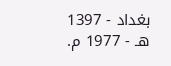بغداد - 1397 هـ - 1977 م.